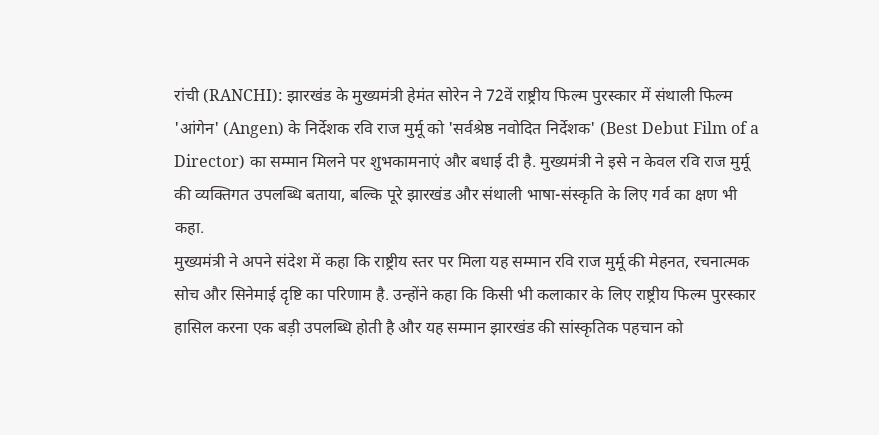रांची (RANCHI): झारखंड के मुख्यमंत्री हेमंत सोरेन ने 72वें राष्ट्रीय फिल्म पुरस्कार में संथाली फिल्म 'आंगेन' (Angen) के निर्देशक रवि राज मुर्मू को 'सर्वश्रेष्ठ नवोदित निर्देशक' (Best Debut Film of a Director) का सम्मान मिलने पर शुभकामनाएं और बधाई दी है. मुख्यमंत्री ने इसे न केवल रवि राज मुर्मू की व्यक्तिगत उपलब्धि बताया, बल्कि पूरे झारखंड और संथाली भाषा-संस्कृति के लिए गर्व का क्षण भी कहा.
मुख्यमंत्री ने अपने संदेश में कहा कि राष्ट्रीय स्तर पर मिला यह सम्मान रवि राज मुर्मू की मेहनत, रचनात्मक सोच और सिनेमाई दृष्टि का परिणाम है. उन्होंने कहा कि किसी भी कलाकार के लिए राष्ट्रीय फिल्म पुरस्कार हासिल करना एक बड़ी उपलब्धि होती है और यह सम्मान झारखंड की सांस्कृतिक पहचान को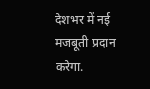देशभर में नई मजबूती प्रदान करेगा.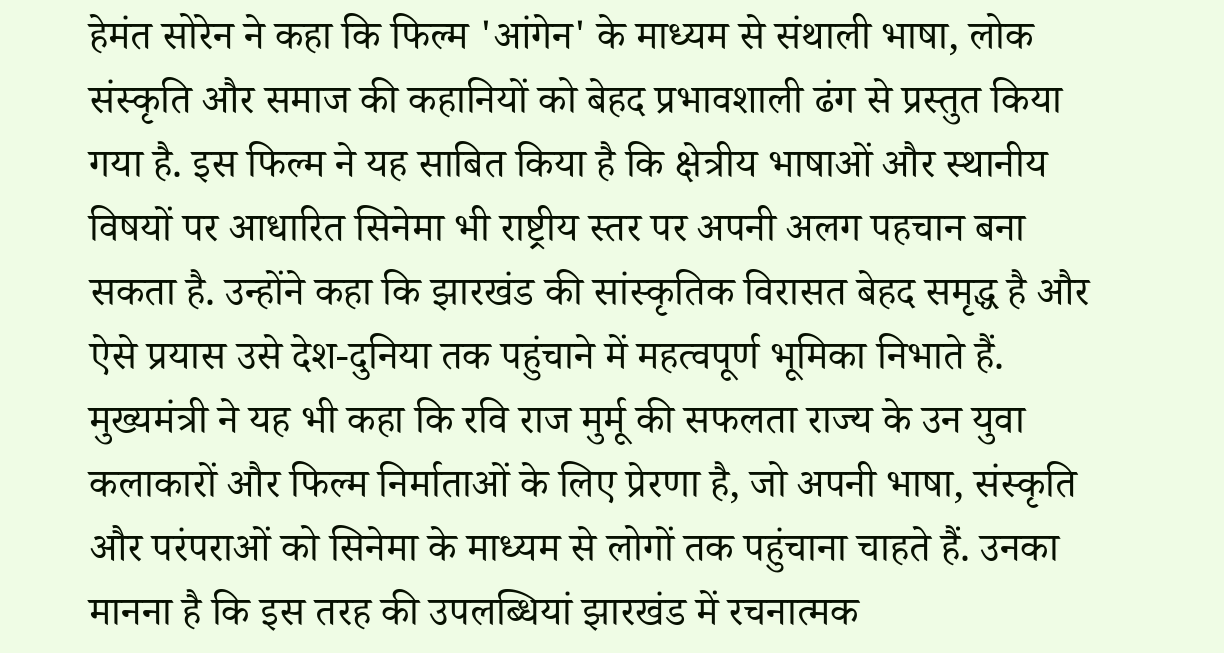हेमंत सोरेन ने कहा कि फिल्म 'आंगेन' के माध्यम से संथाली भाषा, लोक संस्कृति और समाज की कहानियों को बेहद प्रभावशाली ढंग से प्रस्तुत किया गया है. इस फिल्म ने यह साबित किया है कि क्षेत्रीय भाषाओं और स्थानीय विषयों पर आधारित सिनेमा भी राष्ट्रीय स्तर पर अपनी अलग पहचान बना सकता है. उन्होंने कहा कि झारखंड की सांस्कृतिक विरासत बेहद समृद्ध है और ऐसे प्रयास उसे देश-दुनिया तक पहुंचाने में महत्वपूर्ण भूमिका निभाते हैं.
मुख्यमंत्री ने यह भी कहा कि रवि राज मुर्मू की सफलता राज्य के उन युवा कलाकारों और फिल्म निर्माताओं के लिए प्रेरणा है, जो अपनी भाषा, संस्कृति और परंपराओं को सिनेमा के माध्यम से लोगों तक पहुंचाना चाहते हैं. उनका मानना है कि इस तरह की उपलब्धियां झारखंड में रचनात्मक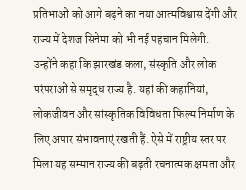प्रतिभाओं को आगे बढ़ने का नया आत्मविश्वास देंगी और राज्य में देशज सिनेमा को भी नई पहचान मिलेगी.
उन्होंने कहा कि झारखंड कला, संस्कृति और लोक परंपराओं से समृद्ध राज्य है. यहां की कहानियां, लोकजीवन और सांस्कृतिक विविधता फिल्म निर्माण के लिए अपार संभावनाएं रखती हैं. ऐसे में राष्ट्रीय स्तर पर मिला यह सम्मान राज्य की बढ़ती रचनात्मक क्षमता और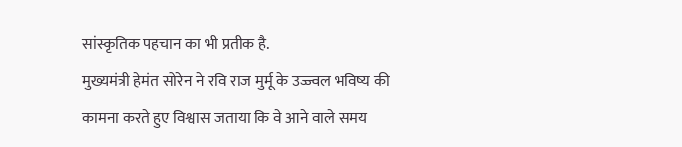सांस्कृतिक पहचान का भी प्रतीक है.
मुख्यमंत्री हेमंत सोरेन ने रवि राज मुर्मू के उज्ज्वल भविष्य की कामना करते हुए विश्वास जताया कि वे आने वाले समय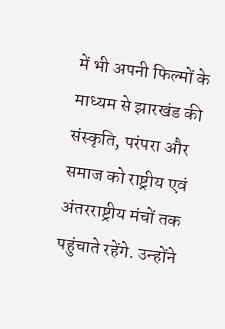में भी अपनी फिल्मों के माध्यम से झारखंड की संस्कृति, परंपरा और समाज को राष्ट्रीय एवं अंतरराष्ट्रीय मंचों तक पहुंचाते रहेंगे. उन्होंने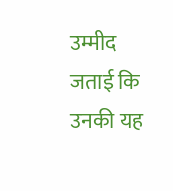उम्मीद जताई कि उनकी यह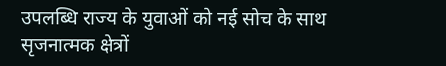उपलब्धि राज्य के युवाओं को नई सोच के साथ सृजनात्मक क्षेत्रों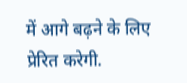में आगे बढ़ने के लिए प्रेरित करेगी.